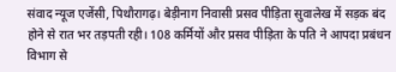संवाद न्यूज एजेंसी, पिथौरागढ़। बेड़ीनाग निवासी प्रसव पीड़िता सुवालेख में सड़क बंद होने से रात भर तड़पती रही। 108 कर्मियों और प्रसव पीड़िता के पति ने आपदा प्रबंधन विभाग से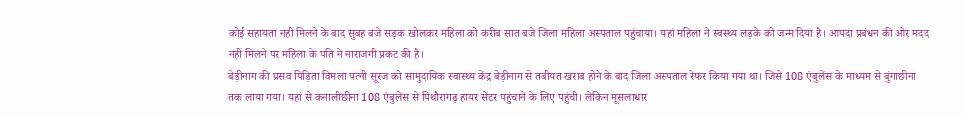कोई सहायता नहीं मिलने के बाद सुबह बजे सड़क खोलकर महिला को करीब सात बजे जिला महिला अस्पताल पहुंचाया। यहां महिला ने स्वस्थ्य लड़के को जन्म दिया है। आपदा प्रबंधन की ओर मदद नहीं मिलने पर महिला के पति ने नाराजगी प्रकट की है।
बेड़ीनाग की प्रसव पिड़िता विमला पत्नी सूरज को सामुदायिक स्वास्थ्य केंद्र बेड़ीनाग से तबीयत खराब होने के बाद जिला अस्पताल रेफर किया गया था। जिसे 108 एंबुलेंस के माध्यम से बुंगाछीना तक लाया गया। यहां से कनालीछीना 108 एंबुलेंस से पिथौरागढ़ हायर सेंटर पहुंचाने के लिए पहुंची। लेकिन मूसलाधार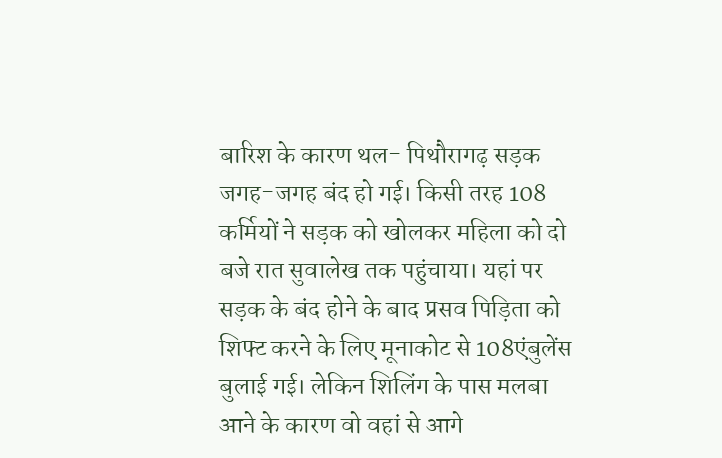बारिश के कारण थल- पिथौरागढ़ सड़क जगह-जगह बंद हो गई। किसी तरह 108 कर्मियों ने सड़क को खोलकर महिला को दो बजे रात सुवालेख तक पहुंचाया। यहां पर सड़क के बंद होने के बाद प्रसव पिड़िता को शिफ्ट करने के लिए मूनाकोट से 108एंबुलेंस बुलाई गई। लेकिन शिलिंग के पास मलबा आने के कारण वो वहां से आगे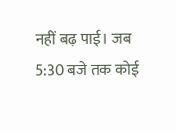नहीं बढ़ पाई। जब 5:30 बजे तक कोई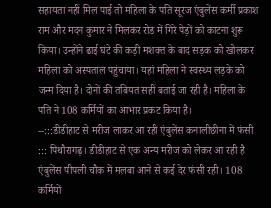सहायता नहीं मिल पाई तो महिला के पति सूरज एंबुलेंस कर्मी प्रकाश राम और मदन कुमार ने मिलकर रोड में गिरे पेड़ों को काटना शुरू किया। उन्होंने ढाई घंटे की कड़ी मशक्त के बाद सड़क को खोलकर महिला को अस्पताल पहुंचाया। यहां महिला ने स्वस्थ्य लड़के को जन्म दिया है। दोनों की तबियत सहीं बताई जा रही है। महिला के पति ने 108 कर्मियों का आभार प्रकट किया है।
--:::डीडीहाट से मरीज लाकर आ रही एंबुलेंस कनालीछीना में फंसी ::: पिथौरागढ़। डीडीहाट से एक अन्य मरीज को लेकर आ रही है एंबुलेंस पीपली चौक में मलबा आने से कई देर फंसी रही। 108 कर्मियों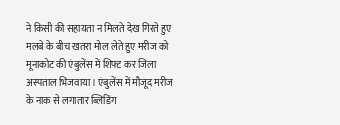ने किसी की सहायता न मिलते देख गिरते हुए मलबे के बीच खतरा मोल लेते हुए मरीज को मूनाकोट की एंबुलेंस में शिफ्ट कर जिला अस्पताल भिजवाया। एंबुलेंस में मौजूद मरीज के नाक से लगातार ब्लिडिंग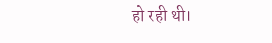हो रही थी।